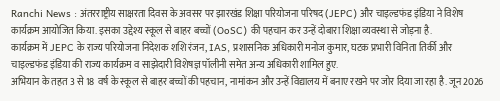Ranchi News : अंतरराष्ट्रीय साक्षरता दिवस के अवसर पर झारखंड शिक्षा परियोजना परिषद (JEPC) और चाइल्डफंड इंडिया ने विशेष कार्यक्रम आयोजित किया. इसका उद्देश्य स्कूल से बाहर बच्चों (OoSC) की पहचान कर उन्हें दोबारा शिक्षा व्यवस्था से जोड़ना है.
कार्यक्रम में JEPC के राज्य परियोजना निदेशक शशि रंजन, IAS, प्रशासनिक अधिकारी मनोज कुमार, घटक प्रभारी विनिता तिर्की और चाइल्डफंड इंडिया की राज्य कार्यक्रम व साझेदारी विशेषज्ञ पॉलीनी समेत अन्य अधिकारी शामिल हुए.
अभियान के तहत 3 से 18 वर्ष के स्कूल से बाहर बच्चों की पहचान, नामांकन और उन्हें विद्यालय में बनाए रखने पर जोर दिया जा रहा है. जून 2026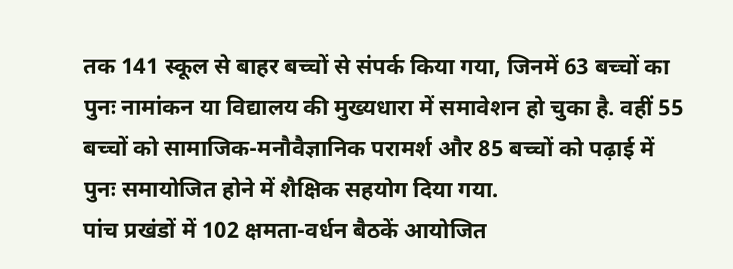तक 141 स्कूल से बाहर बच्चों से संपर्क किया गया, जिनमें 63 बच्चों का पुनः नामांकन या विद्यालय की मुख्यधारा में समावेशन हो चुका है. वहीं 55 बच्चों को सामाजिक-मनौवैज्ञानिक परामर्श और 85 बच्चों को पढ़ाई में पुनः समायोजित होने में शैक्षिक सहयोग दिया गया.
पांच प्रखंडों में 102 क्षमता-वर्धन बैठकें आयोजित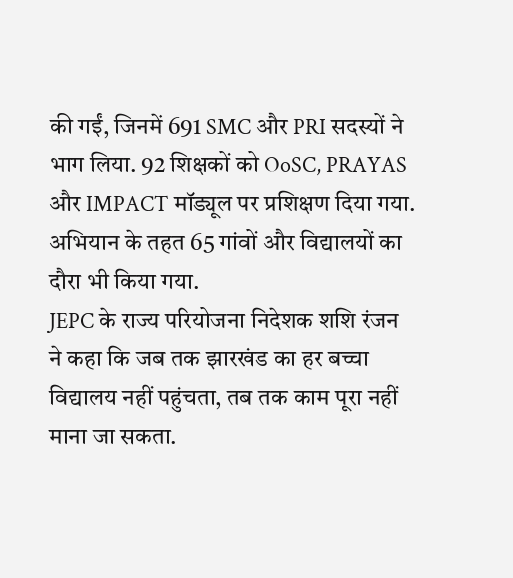की गईं, जिनमें 691 SMC और PRI सदस्यों ने भाग लिया. 92 शिक्षकों को OoSC, PRAYAS और IMPACT मॉड्यूल पर प्रशिक्षण दिया गया. अभियान के तहत 65 गांवों और विद्यालयों का दौरा भी किया गया.
JEPC के राज्य परियोजना निदेशक शशि रंजन ने कहा कि जब तक झारखंड का हर बच्चा विद्यालय नहीं पहुंचता, तब तक काम पूरा नहीं माना जा सकता.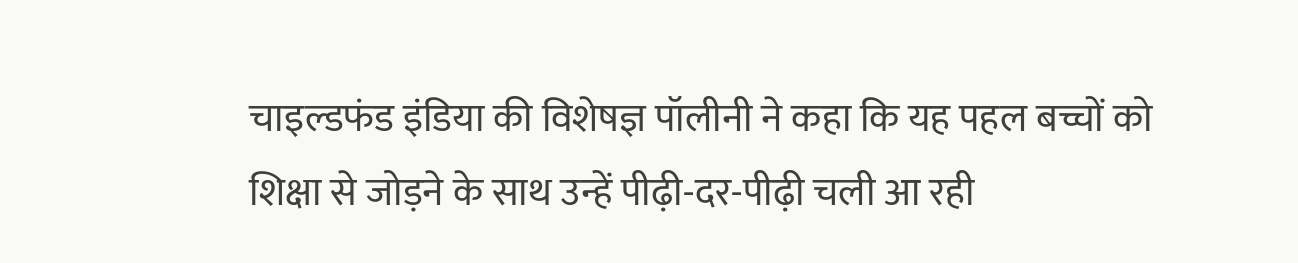चाइल्डफंड इंडिया की विशेषज्ञ पॉलीनी ने कहा कि यह पहल बच्चों को शिक्षा से जोड़ने के साथ उन्हें पीढ़ी-दर-पीढ़ी चली आ रही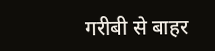गरीबी से बाहर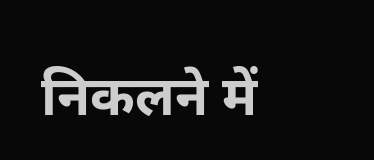निकलने में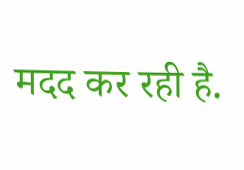मदद कर रही है.